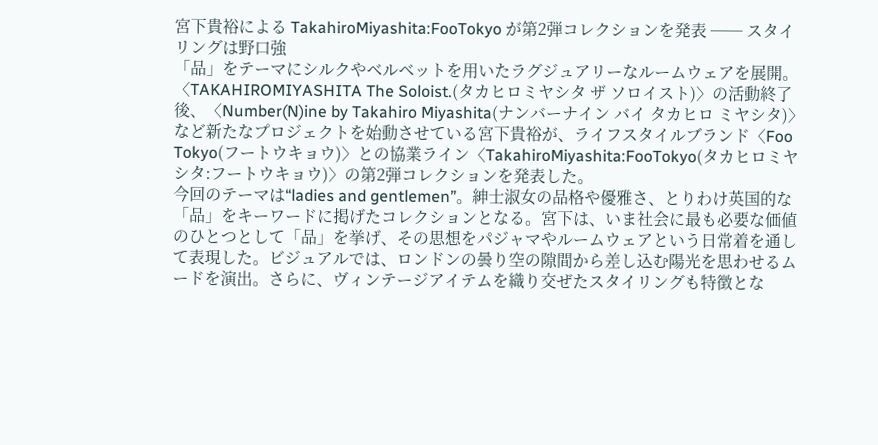宮下貴裕による TakahiroMiyashita:FooTokyo が第2弾コレクションを発表 ── スタイリングは野口強
「品」をテーマにシルクやベルベットを用いたラグジュアリーなルームウェアを展開。
〈TAKAHIROMIYASHITA The Soloist.(タカヒロミヤシタ ザ ソロイスト)〉の活動終了後、〈Number(N)ine by Takahiro Miyashita(ナンバーナイン バイ タカヒロ ミヤシタ)〉など新たなプロジェクトを始動させている宮下貴裕が、ライフスタイルブランド〈Foo Tokyo(フートウキョウ)〉との協業ライン〈TakahiroMiyashita:FooTokyo(タカヒロミヤシタ:フートウキョウ)〉の第2弾コレクションを発表した。
今回のテーマは“ladies and gentlemen”。紳士淑女の品格や優雅さ、とりわけ英国的な「品」をキーワードに掲げたコレクションとなる。宮下は、いま社会に最も必要な価値のひとつとして「品」を挙げ、その思想をパジャマやルームウェアという日常着を通して表現した。ビジュアルでは、ロンドンの曇り空の隙間から差し込む陽光を思わせるムードを演出。さらに、ヴィンテージアイテムを織り交ぜたスタイリングも特徴とな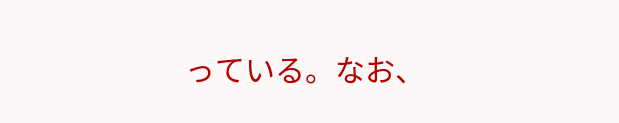っている。なお、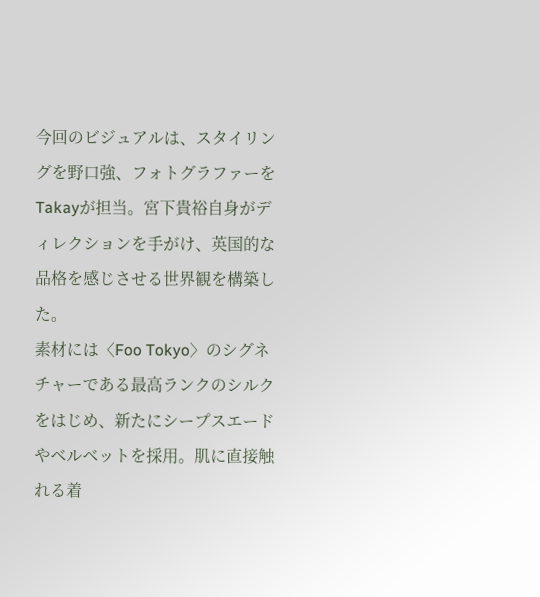今回のビジュアルは、スタイリングを野口強、フォトグラファーをTakayが担当。宮下貴裕自身がディレクションを手がけ、英国的な品格を感じさせる世界観を構築した。
素材には〈Foo Tokyo〉のシグネチャーである最高ランクのシルクをはじめ、新たにシープスエードやベルベットを採用。肌に直接触れる着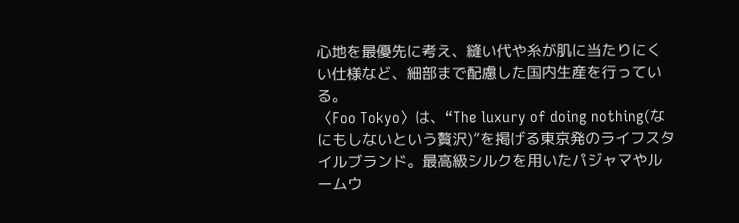心地を最優先に考え、縫い代や糸が肌に当たりにくい仕様など、細部まで配慮した国内生産を行っている。
〈Foo Tokyo〉は、“The luxury of doing nothing(なにもしないという贅沢)”を掲げる東京発のライフスタイルブランド。最高級シルクを用いたパジャマやルームウ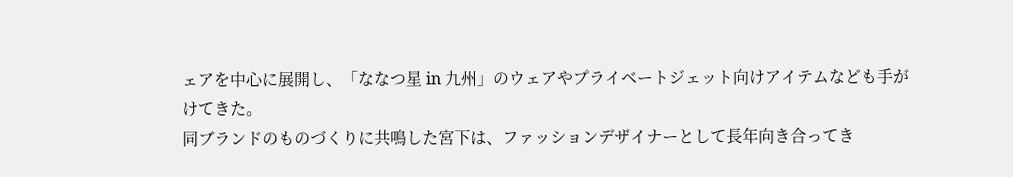ェアを中心に展開し、「ななつ星 in 九州」のウェアやプライベートジェット向けアイテムなども手がけてきた。
同ブランドのものづくりに共鳴した宮下は、ファッションデザイナーとして長年向き合ってき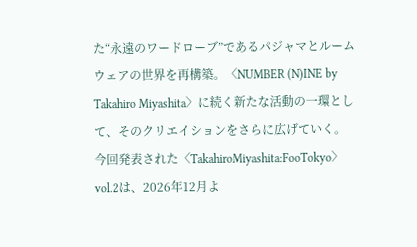た“永遠のワードローブ”であるパジャマとルームウェアの世界を再構築。〈NUMBER (N)INE by Takahiro Miyashita〉に続く新たな活動の一環として、そのクリエイションをさらに広げていく。
今回発表された〈TakahiroMiyashita:FooTokyo〉vol.2は、2026年12月よ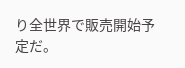り全世界で販売開始予定だ。